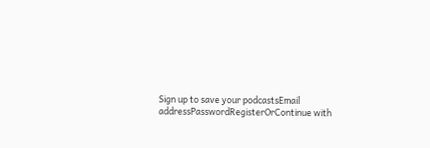Sign up to save your podcastsEmail addressPasswordRegisterOrContinue with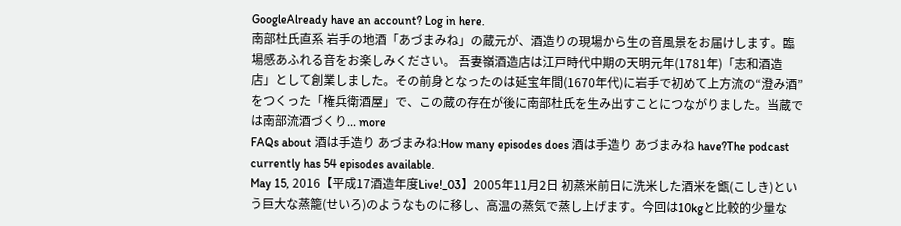GoogleAlready have an account? Log in here.
南部杜氏直系 岩手の地酒「あづまみね」の蔵元が、酒造りの現場から生の音風景をお届けします。臨場感あふれる音をお楽しみください。 吾妻嶺酒造店は江戸時代中期の天明元年(1781年)「志和酒造店」として創業しました。その前身となったのは延宝年間(1670年代)に岩手で初めて上方流の“澄み酒”をつくった「権兵衛酒屋」で、この蔵の存在が後に南部杜氏を生み出すことにつながりました。当蔵では南部流酒づくり... more
FAQs about 酒は手造り あづまみね:How many episodes does 酒は手造り あづまみね have?The podcast currently has 54 episodes available.
May 15, 2016【平成17酒造年度Live!_03】2005年11月2日 初蒸米前日に洗米した酒米を甑(こしき)という巨大な蒸籠(せいろ)のようなものに移し、高温の蒸気で蒸し上げます。今回は10kgと比較的少量な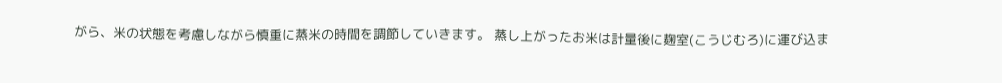がら、米の状態を考慮しながら慎重に蒸米の時間を調節していきます。 蒸し上がったお米は計量後に麹室(こうじむろ)に運び込ま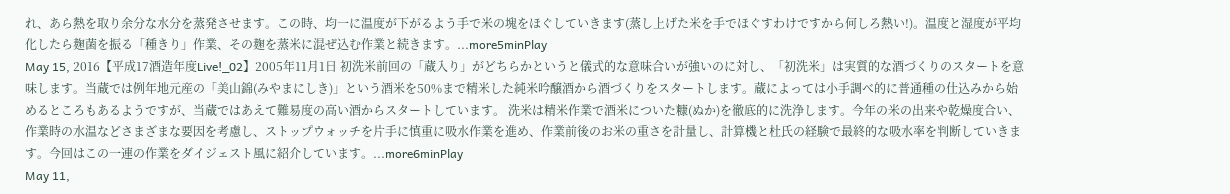れ、あら熱を取り余分な水分を蒸発させます。この時、均一に温度が下がるよう手で米の塊をほぐしていきます(蒸し上げた米を手でほぐすわけですから何しろ熱い!)。温度と湿度が平均化したら麹菌を振る「種きり」作業、その麹を蒸米に混ぜ込む作業と続きます。...more5minPlay
May 15, 2016【平成17酒造年度Live!_02】2005年11月1日 初洗米前回の「蔵入り」がどちらかというと儀式的な意味合いが強いのに対し、「初洗米」は実質的な酒づくりのスタートを意味します。当蔵では例年地元産の「美山錦(みやまにしき)」という酒米を50%まで精米した純米吟醸酒から酒づくりをスタートします。蔵によっては小手調べ的に普通種の仕込みから始めるところもあるようですが、当蔵ではあえて難易度の高い酒からスタートしています。 洗米は精米作業で酒米についた糠(ぬか)を徹底的に洗浄します。今年の米の出来や乾燥度合い、作業時の水温などさまざまな要因を考慮し、ストップウォッチを片手に慎重に吸水作業を進め、作業前後のお米の重さを計量し、計算機と杜氏の経験で最終的な吸水率を判断していきます。今回はこの一連の作業をダイジェスト風に紹介しています。...more6minPlay
May 11,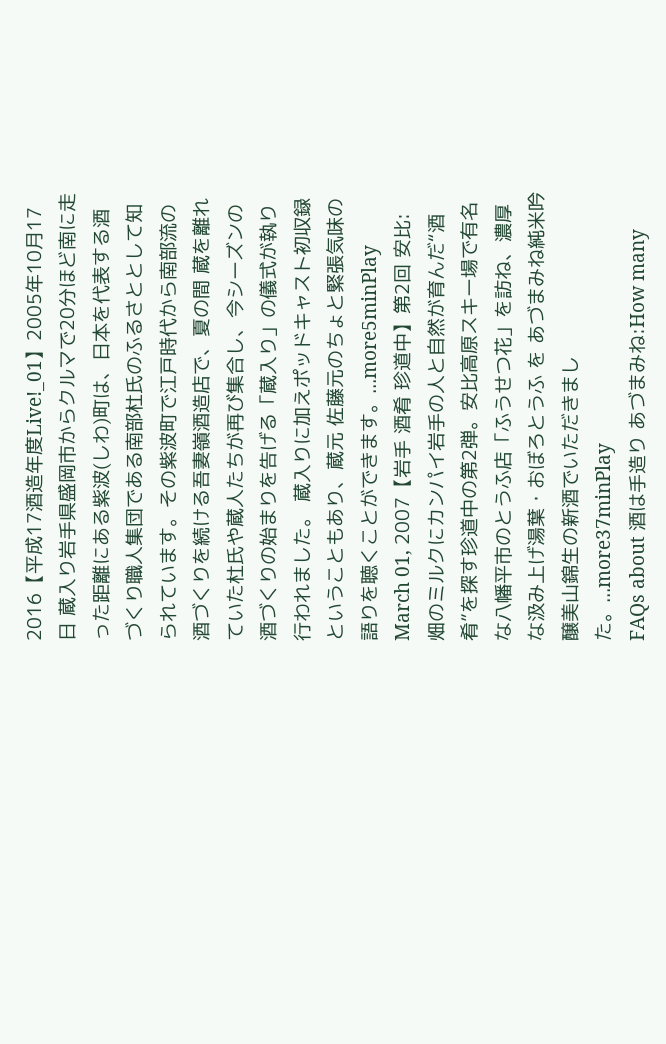2016【平成17酒造年度Live!_01】2005年10月17日 蔵入り岩手県盛岡市からクルマで20分ほど南に走った距離にある紫波(しわ)町は、日本を代表する酒づくり職人集団である南部杜氏のふるさととして知られています。その紫波町で江戸時代から南部流の酒づくりを続ける吾妻嶺酒造店で、夏の間 蔵を離れていた杜氏や蔵人たちが再び集合し、今シーズンの酒づくりの始まりを告げる「蔵入り」の儀式が執り行われました。 蔵入りに加えポッドキャスト初収録ということもあり、蔵元 佐藤元のちょと緊張気味の語りを聴くことができます。...more5minPlay
March 01, 2007【岩手 酒肴 珍道中】第2回 安比:畑のミルクにカンパイ岩手の人と自然が育んだ“酒肴”を探す珍道中の第2弾。安比高原スキー場で有名な八幡平市のとうふ店「ふうせつ花」を訪ね、濃厚な汲み上げ湯葉・おぼろとうふ を あづまみね純米吟醸美山錦生の新酒でいただきました。...more37minPlay
FAQs about 酒は手造り あづまみね:How many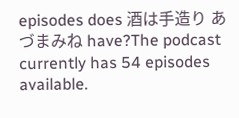episodes does 酒は手造り あづまみね have?The podcast currently has 54 episodes available.